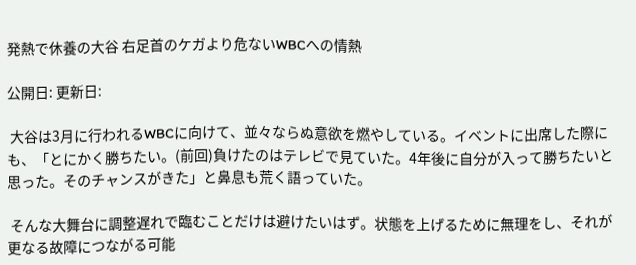発熱で休養の大谷 右足首のケガより危ないWBCへの情熱

公開日: 更新日:

 大谷は3月に行われるWBCに向けて、並々ならぬ意欲を燃やしている。イベントに出席した際にも、「とにかく勝ちたい。(前回)負けたのはテレビで見ていた。4年後に自分が入って勝ちたいと思った。そのチャンスがきた」と鼻息も荒く語っていた。

 そんな大舞台に調整遅れで臨むことだけは避けたいはず。状態を上げるために無理をし、それが更なる故障につながる可能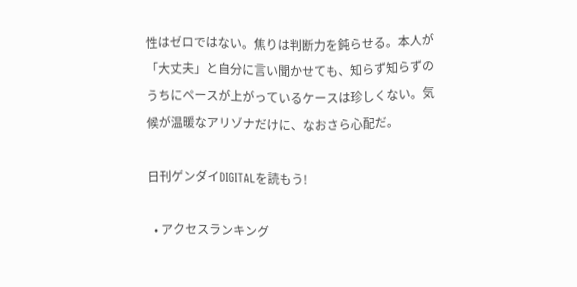性はゼロではない。焦りは判断力を鈍らせる。本人が「大丈夫」と自分に言い聞かせても、知らず知らずのうちにペースが上がっているケースは珍しくない。気候が温暖なアリゾナだけに、なおさら心配だ。

日刊ゲンダイDIGITALを読もう!

  • アクセスランキング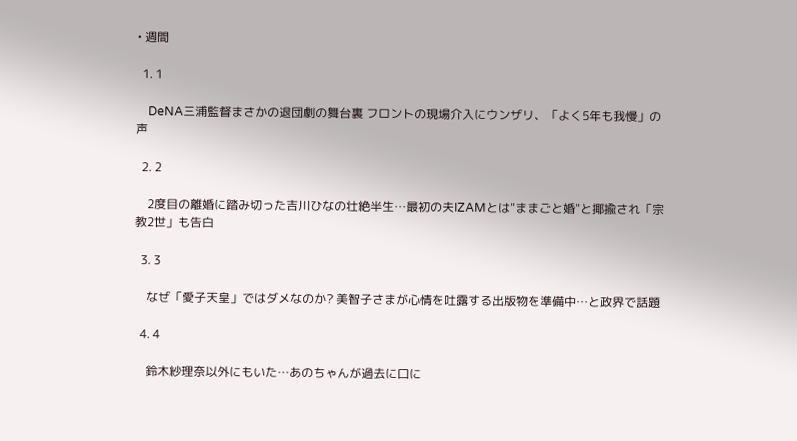• 週間

  1. 1

    DeNA三浦監督まさかの退団劇の舞台裏 フロントの現場介入にウンザリ、「よく5年も我慢」の声

  2. 2

    2度目の離婚に踏み切った吉川ひなの壮絶半生…最初の夫IZAMとは"ままごと婚"と揶揄され「宗教2世」も告白

  3. 3

    なぜ「愛子天皇」ではダメなのか? 美智子さまが心情を吐露する出版物を準備中…と政界で話題

  4. 4

    鈴木紗理奈以外にもいた…あのちゃんが過去に口に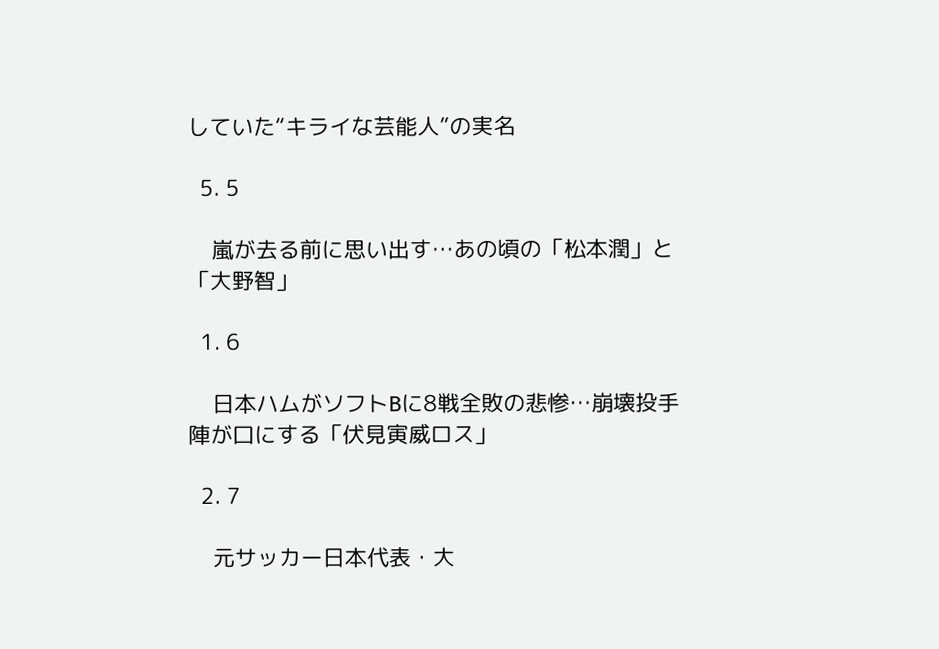していた“キライな芸能人”の実名

  5. 5

    嵐が去る前に思い出す…あの頃の「松本潤」と「大野智」

  1. 6

    日本ハムがソフトBに8戦全敗の悲惨…崩壊投手陣が口にする「伏見寅威ロス」

  2. 7

    元サッカー日本代表・大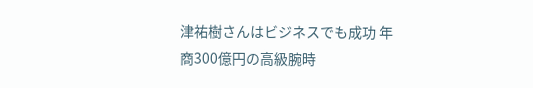津祐樹さんはビジネスでも成功 年商300億円の高級腕時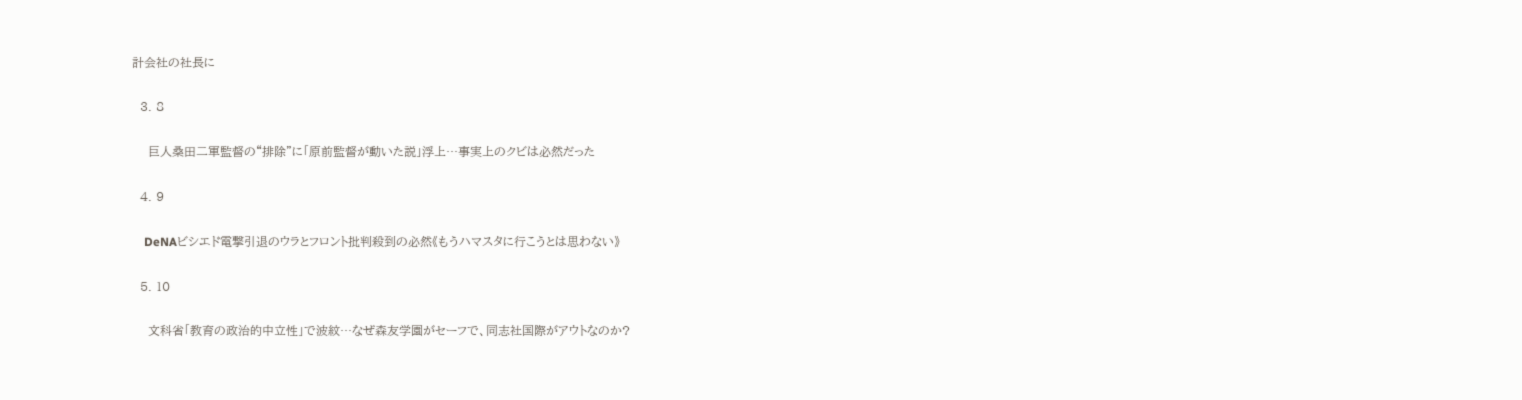計会社の社長に

  3. 8

    巨人桑田二軍監督の“排除”に「原前監督が動いた説」浮上…事実上のクビは必然だった

  4. 9

    DeNAビシエド電撃引退のウラとフロント批判殺到の必然《もうハマスタに行こうとは思わない》

  5. 10

    文科省「教育の政治的中立性」で波紋…なぜ森友学園がセーフで、同志社国際がアウトなのか?